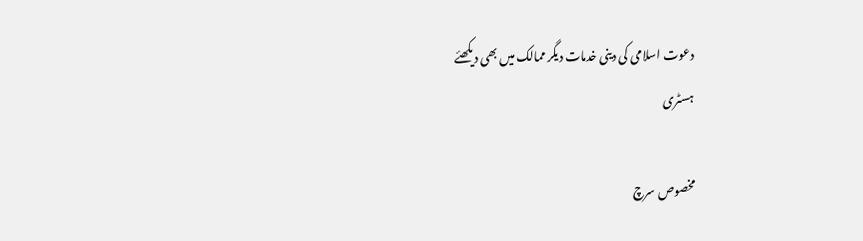دعوت اسلامی کی دینی خدمات دیگر ممالک میں بھی دیکھئے
ہسٹری

مخصوص سرچ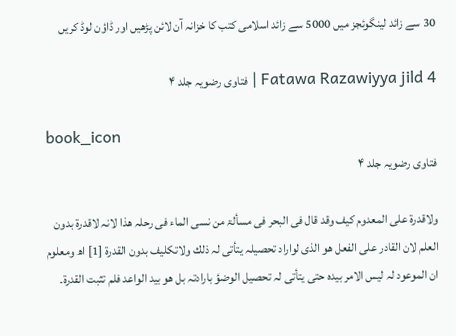30 سے زائد لینگوئجز میں 5000 سے زائد اسلامی کتب کا خزانہ آن لائن پڑھیں اور ڈاؤن لوڈ کریں

Fatawa Razawiyya jild 4 | فتاوی رضویہ جلد ۴

book_icon
فتاوی رضویہ جلد ۴

ولاقدرۃ علی المعدوم کیف وقد قال فی البحر فی مسألۃ من نسی الماء فی رحلہ ھذا لانہ لاقدرۃ بدون العلم لان القادر علی الفعل ھو الذی لواراد تحصیلہ یتأتی لہ ذلك ولاتکلیف بدون القدرۃ [1] اھ ومعلوم ان الموعود لہ لیس الامر بیدہ حتی یتأتی لہ تحصیل الوضؤ بارادتہ بل ھو بید الواعد فلم تثبت القدرۃ۔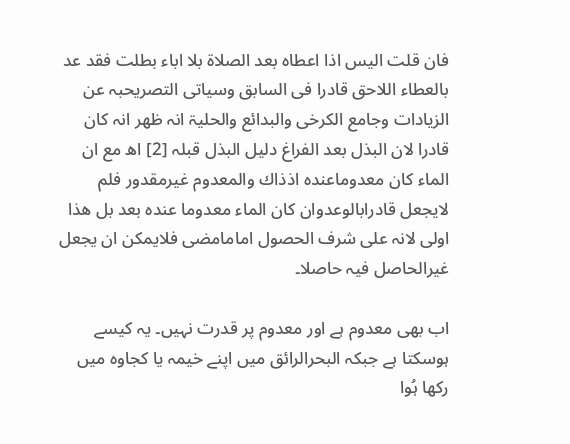فان قلت الیس اذا اعطاہ بعد الصلاۃ بلا اباء بطلت فقد عد بالعطاء اللاحق قادرا فی السابق وسیاتی التصریحبہ عن الزیادات وجامع الکرخی والبدائع والحلیۃ انہ ظھر انہ کان قادرا لان البذل بعد الفراغ دلیل البذل قبلہ [2] اھ مع ان الماء کان معدوماعندہ اذذاك والمعدوم غیرمقدور فلم لایجعل قادرابالوعدوان کان الماء معدوما عندہ بعد بل ھذا اولی لانہ علی شرف الحصول امامامضی فلایمکن ان یجعل غیرالحاصل فیہ حاصلا۔

اب بھی معدوم ہے اور معدوم پر قدرت نہیں۔ یہ کیسے ہوسکتا ہے جبکہ البحرالرائق میں اپنے خیمہ یا کجاوہ میں رکھا ہُوا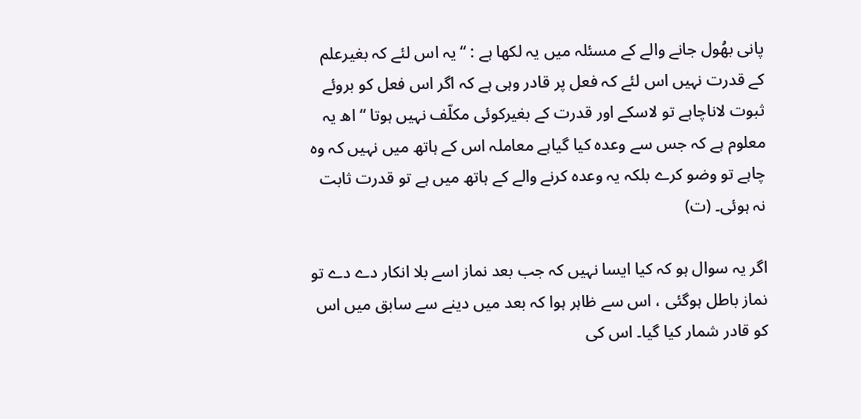پانی بھُول جانے والے کے مسئلہ میں یہ لکھا ہے : “ یہ اس لئے کہ بغیرعلم کے قدرت نہیں اس لئے کہ فعل پر قادر وہی ہے کہ اگر اس فعل کو بروئے ثبوت لاناچاہے تو لاسکے اور قدرت کے بغیرکوئی مکلّف نہیں ہوتا “ اھ یہ معلوم ہے کہ جس سے وعدہ کیا گیاہے معاملہ اس کے ہاتھ میں نہیں کہ وہ چاہے تو وضو کرے بلکہ یہ وعدہ کرنے والے کے ہاتھ میں ہے تو قدرت ثابت نہ ہوئی۔ (ت)

اگر یہ سوال ہو کہ کیا ایسا نہیں کہ جب بعد نماز اسے بلا انکار دے دے تو نماز باطل ہوگئی ، اس سے ظاہر ہوا کہ بعد میں دینے سے سابق میں اس کو قادر شمار کیا گیا۔ اس کی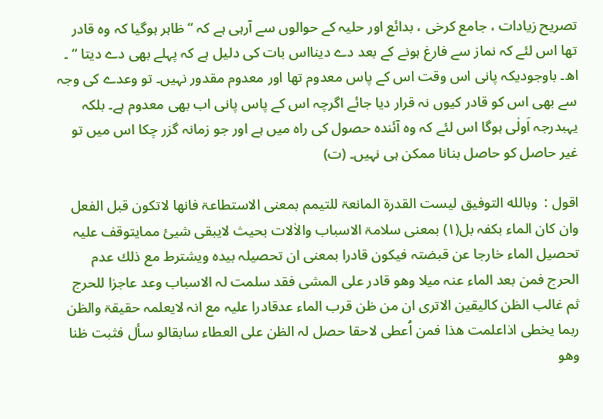تصریح زیادات ، جامع کرخی ، بدائع اور حلیہ کے حوالوں سے آرہی ہے کہ “ ظاہر ہوگیا کہ وہ قادر تھا اس لئے کہ نماز سے فارغ ہونے کے بعد دے دینااس بات کی دلیل ہے کہ پہلے بھی دے دیتا “ ۔ اھ۔ باوجودیکہ پانی اس وقت اس کے پاس معدوم تھا اور معدوم مقدور نہیں۔ تو وعدے کی وجہ سے بھی اس کو قادر کیوں نہ قرار دیا جائے اگرچہ اس کے پاس پانی اب بھی معدوم ہے۔ بلکہ یہبدرجہ اَولٰی ہوگا اس لئے کہ وہ آئندہ حصول کی راہ میں ہے اور جو زمانہ گزر چکا اس میں تو غیر حاصل کو حاصل بنانا ممکن ہی نہیں۔ (ت)

اقول :  وبالله التوفیق لیست القدرۃ المانعۃ للتیمم بمعنی الاستطاعۃ فانھا لاتکون قبل الفعل وان کان الماء بکفہ بل(۱) بمعنی سلامۃ الاسباب والاٰلات بحیث لایبقی شیئ ممایتوقف علیہ تحصیل الماء خارجا عن قبضتہ فیکون قادرا بمعنی ان تحصیلہ بیدہ ویشترط مع ذلك عدم الحرج فمن بعد الماء عنہ میلا وھو قادر علی المشی فقد سلمت لہ الاسباب وعد عاجزا للحرج ثم غالب الظن کالیقین الاتری ان من ظن قرب الماء عدقادرا علیہ مع انہ لایعلمہ حقیقۃ والظن ربما یخطی اذاعلمت ھذا فمن اُعطی لاحقا حصل لہ الظن علی العطاء سابقالو سأل فثبت ظنا وھو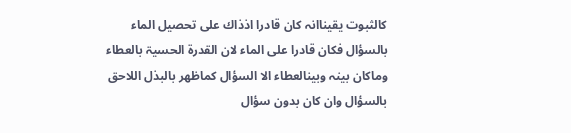کالثبوت یقیناانہ کان قادرا اذذاك علی تحصیل الماء بالسؤال فکان قادرا علی الماء لان القدرۃ الحسیۃ بالعطاء وماکان بینہ وبینالعطاء الا السؤال کماظھر بالبذل اللاحق بالسؤال وان کان بدون سؤال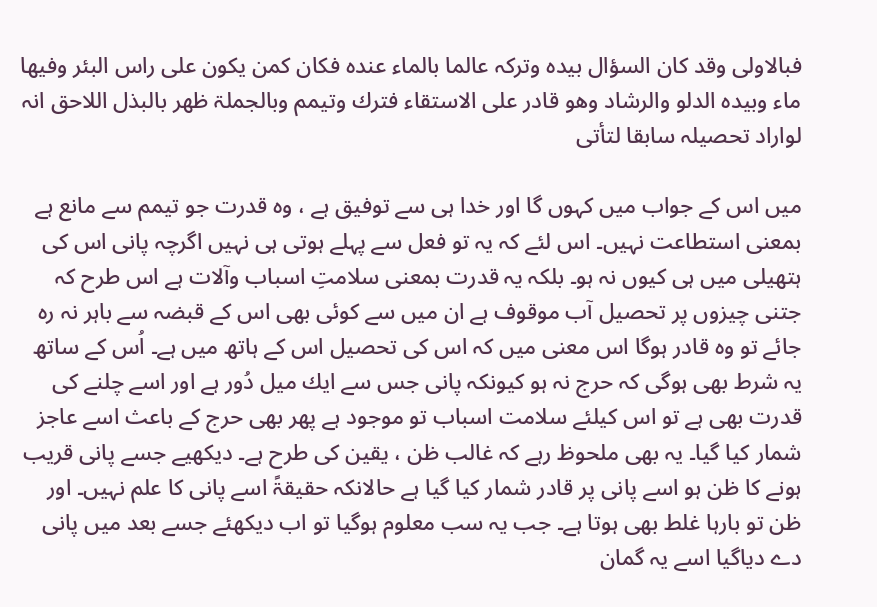فبالاولی وقد کان السؤال بیدہ وترکہ عالما بالماء عندہ فکان کمن یکون علی راس البئر وفیھا ماء وبیدہ الدلو والرشاد وھو قادر علی الاستقاء فترك وتیمم وبالجملۃ ظھر بالبذل اللاحق انہ لواراد تحصیلہ سابقا لتأتی

میں اس کے جواب میں کہوں گا اور خدا ہی سے توفیق ہے ، وہ قدرت جو تیمم سے مانع ہے بمعنی استطاعت نہیں۔ اس لئے کہ یہ تو فعل سے پہلے ہوتی ہی نہیں اگرچہ پانی اس کی ہتھیلی میں ہی کیوں نہ ہو۔ بلکہ یہ قدرت بمعنی سلامتِ اسباب وآلات ہے اس طرح کہ جتنی چیزوں پر تحصیل آب موقوف ہے ان میں سے کوئی بھی اس کے قبضہ سے باہر نہ رہ جائے تو وہ قادر ہوگا اس معنی میں کہ اس کی تحصیل اس کے ہاتھ میں ہے۔ اُس کے ساتھ یہ شرط بھی ہوگی کہ حرج نہ ہو کیونکہ پانی جس سے ایك میل دُور ہے اور اسے چلنے کی قدرت بھی ہے تو اس کیلئے سلامت اسباب تو موجود ہے پھر بھی حرج کے باعث اسے عاجز شمار کیا گیا۔ یہ بھی ملحوظ رہے کہ غالب ظن ، یقین کی طرح ہے۔ دیکھیے جسے پانی قریب ہونے کا ظن ہو اسے پانی پر قادر شمار کیا گیا ہے حالانکہ حقیقۃً اسے پانی کا علم نہیں۔ اور ظن تو بارہا غلط بھی ہوتا ہے۔ جب یہ سب معلوم ہوگیا تو اب دیکھئے جسے بعد میں پانی دے دیاگیا اسے یہ گمان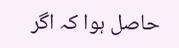حاصل ہوا کہ اگر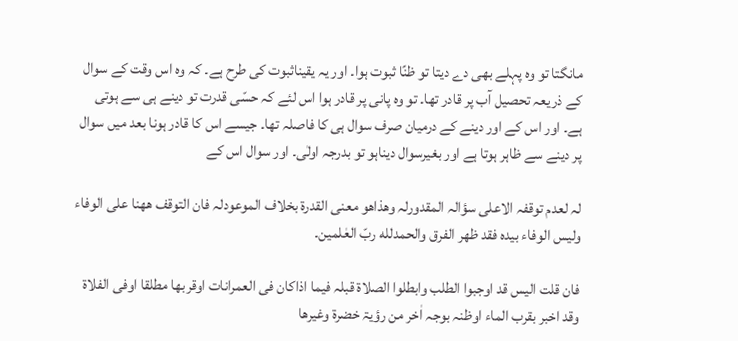مانگتا تو وہ پہلے بھی دے دیتا تو ظنًا ثبوت ہوا۔ اور یہ یقیناثبوت کی طرح ہے۔ کہ وہ اس وقت کے سوال کے ذریعہ تحصیل آب پر قادر تھا۔ تو وہ پانی پر قادر ہوا اس لئے کہ حسّی قدرت تو دینے ہی سے ہوتی ہے۔ اور اس کے اور دینے کے درمیان صرف سوال ہی کا فاصلہ تھا۔ جیسے اس کا قادر ہونا بعد میں سوال پر دینے سے ظاہر ہوتا ہے اور بغیرسوال دیناہو تو بدرجہ اولٰی۔ اور سوال اس کے

لہ لعدم توقفہ الاعلی سؤالہ المقدورلہ وھذاھو معنی القدرۃ بخلاف الموعودلہ فان التوقف ھھنا علی الوفاء ولیس الوفاء بیدہ فقد ظھر الفرق والحمدلله ربّ العٰلمین۔

فان قلت الیس قد اوجبوا الطلب وابطلوا الصلاۃ قبلہ فیما اذاکان فی العمرانات اوقربھا مطلقا اوفی الفلاۃ وقد اخبر بقرب الماء اوظنہ بوجہ اٰخر من رؤیۃ خضرۃ وغیرھا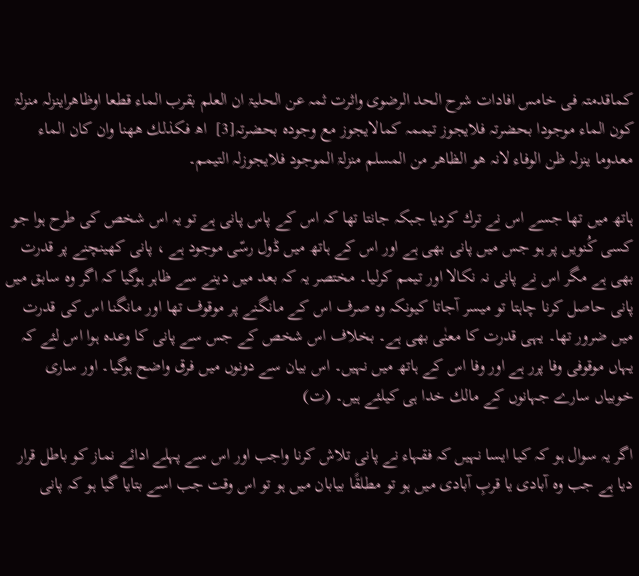کماقدمتہ فی خامس افادات شرح الحد الرضوی واثرت ثمہ عن الحلیۃ ان العلم بقرب الماء قطعا اوظاھراینزلہ منزلۃ کون الماء موجودا بحضرتہ فلایجوز تیممہ کمالایجوز مع وجودہ بحضرتہ[3]  اھ فکذلك ھھنا وان کان الماء معدوما ینزلہ ظن الوفاء لانہ ھو الظاھر من المسلم منزلۃ الموجود فلایجوزلہ التیمم۔

ہاتھ میں تھا جسے اس نے ترك کردیا جبکہ جانتا تھا کہ اس کے پاس پانی ہے تو یہ اس شخص کی طرح ہوا جو کسی کُنویں پر ہو جس میں پانی بھی ہے اور اس کے ہاتھ میں ڈول رسّی موجود ہے ، پانی کھینچنے پر قدرت بھی ہے مگر اس نے پانی نہ نکالا اور تیمم کرلیا۔ مختصر یہ کہ بعد میں دینے سے ظاہر ہوگیا کہ اگر وہ سابق میں پانی حاصل کرنا چاہتا تو میسر آجاتا کیونکہ وہ صرف اس کے مانگنے پر موقوف تھا اور مانگنا اس کی قدرت میں ضرور تھا۔ یہی قدرت کا معنٰی بھی ہے۔ بخلاف اس شخص کے جس سے پانی کا وعدہ ہوا اس لئے کہ یہاں موقوفی وفا پرر ہے اور وفا اس کے ہاتھ میں نہیں۔ اس بیان سے دونوں میں فرق واضح ہوگیا۔ اور ساری خوبیاں سارے جہانوں کے مالك خدا ہی کیلئے ہیں۔ (ت)

اگر یہ سوال ہو کہ کیا ایسا نہیں کہ فقہاء نے پانی تلاش کرنا واجب اور اس سے پہلے ادائے نماز کو باطل قرار دیا ہے جب وہ آبادی یا قربِ آبادی میں ہو تو مطلقًا بیابان میں ہو تو اس وقت جب اسے بتایا گیا ہو کہ پانی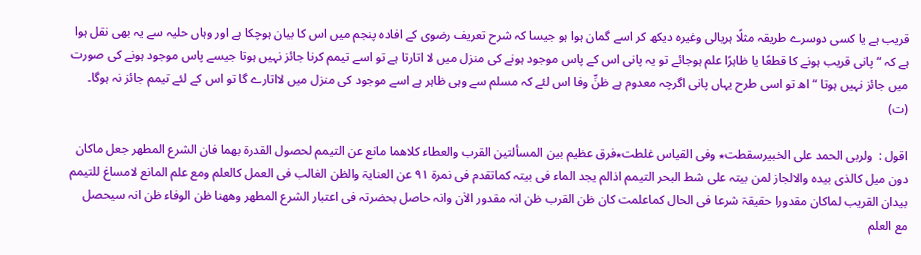قریب ہے یا کسی دوسرے طریقہ مثلًا ہریالی وغیرہ دیکھ کر اسے گمان ہوا ہو جیسا کہ شرح تعریف رضوی کے افادہ پنجم میں اس کا بیان ہوچکا ہے اور وہاں حلیہ سے یہ بھی نقل ہوا ہے کہ “ پانی قریب ہونے کا قطعًا یا ظاہرًا علم ہوجائے تو یہ پانی اس کے پاس موجود ہونے کی منزل میں لا اتارتا ہے تو اسے تیمم کرنا جائز نہیں ہوتا جیسے پاس موجود ہونے کی صورت میں جائز نہیں ہوتا “ اھ تو اسی طرح یہاں پانی اگرچہ معدوم ہے ظنِّ وفا اس لئے کہ مسلم سے وہی ظاہر ہے اسے موجود کی منزل میں لااتارے گا تو اس کے لئے تیمم جائز نہ ہوگا۔ (ت)

اقول :  ولربی الحمد علی الخبیرسقطت٭ وفی القیاس غلطت٭فرق عظیم بین المسألتین القرب والعطاء کلاھما مانع عن التیمم لحصول القدرۃ بھما فان الشرع المطھر جعل ماکان دون میل کالذی بیدہ والالجاز لمن بیتہ علی شط البحر التیمم اذالم یجد الماء فی بیتہ کماتقدم فی نمرۃ ٩١ عن العنایۃ والظن الغالب فی العمل کالعلم ومع علم المانع لامساغ للتیمم بیدان القریب لماکان مقدورا حقیقۃ شرعا فی الحال کماعلمت کان ظن القرب ظن انہ مقدور الاٰن وانہ حاصل بحضرتہ فی اعتبار الشرع المطھر وھھنا ظن الوفاء ظن انہ سیحصل مع العلم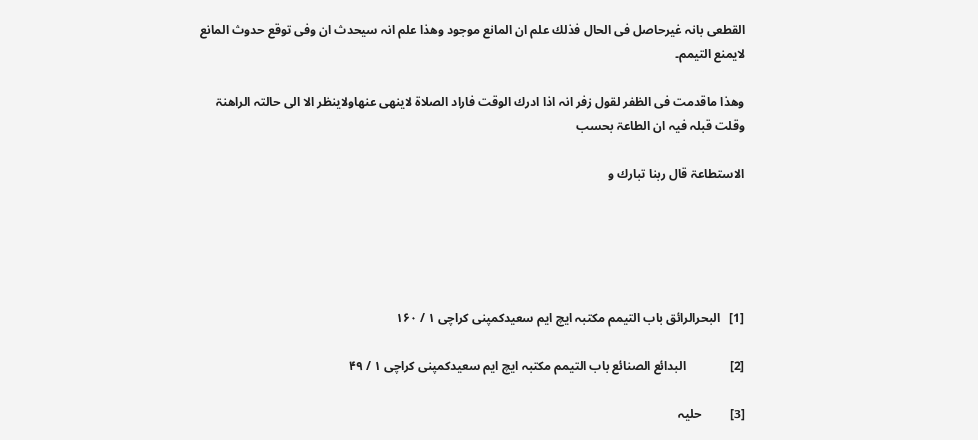القطعی بانہ غیرحاصل فی الحال فذلك علم ان المانع موجود وھذا علم انہ سیحدث ان وفی توقع حدوث المانع لایمنع التیمم۔

وھذا ماقدمت فی الظفر لقول زفر انہ اذا ادرك الوقت فاراد الصلاۃ لاینھی عنھاولاینظر الا الی حالتہ الراھنۃ وقلت قبلہ فیہ ان الطاعۃ بحسب

الاستطاعۃ قال ربنا تبارك و





[1]   البحرالرائق باب التیمم مکتبہ ایچ ایم سعیدکمپنی کراچی ۱ / ۱۶۰

[2]              البدائع الصنائع باب التیمم مکتبہ ایچ ایم سعیدکمپنی کراچی ۱ / ۴۹

[3]         حلیہ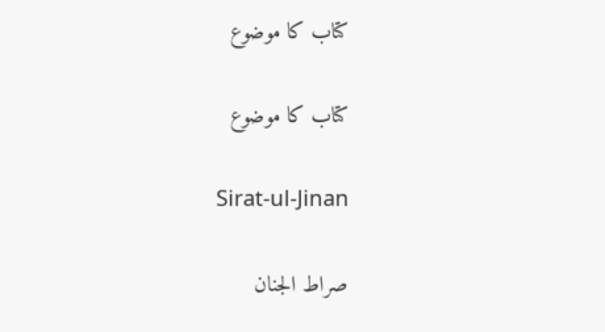کتاب کا موضوع

کتاب کا موضوع

Sirat-ul-Jinan

صراط الجنان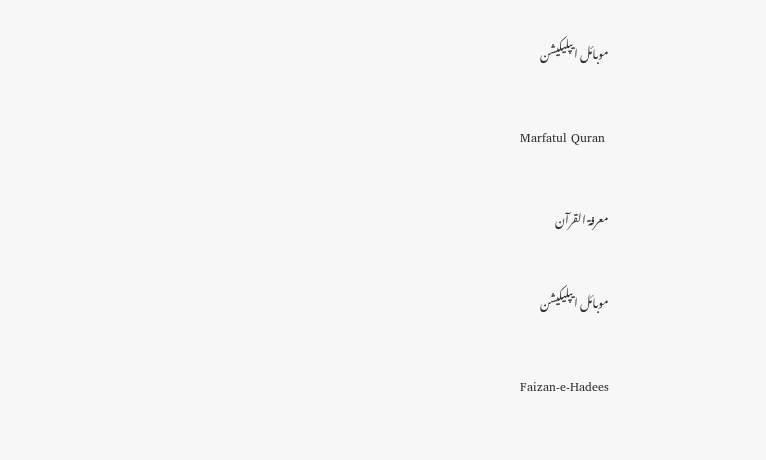موبائل ایپلیکیشن

Marfatul Quran

معرفۃ القرآن

موبائل ایپلیکیشن

Faizan-e-Hadees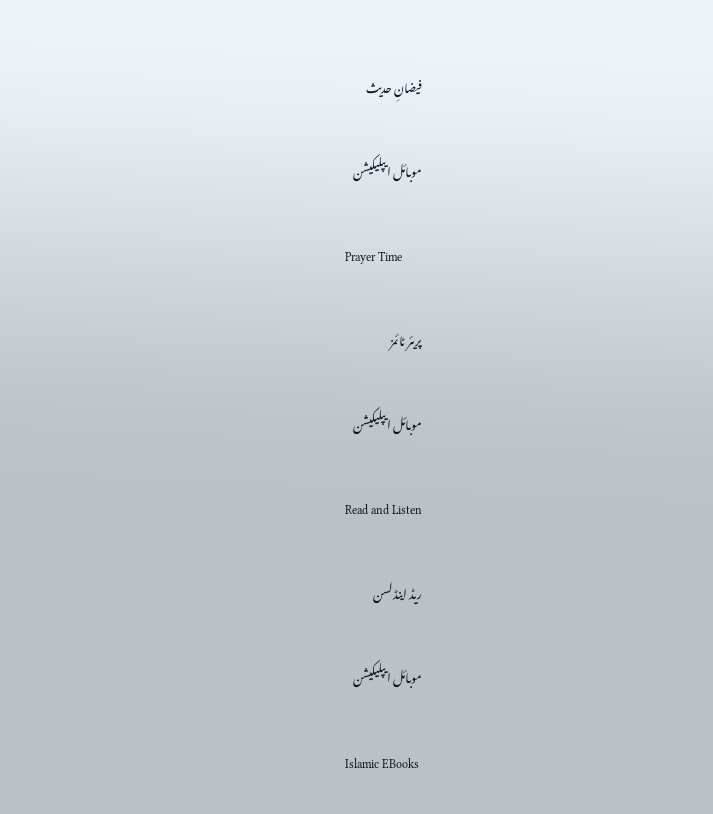فیضانِ حدیث

موبائل ایپلیکیشن

Prayer Time

پریئر ٹائمز

موبائل ایپلیکیشن

Read and Listen

ریڈ اینڈ لسن

موبائل ایپلیکیشن

Islamic EBooks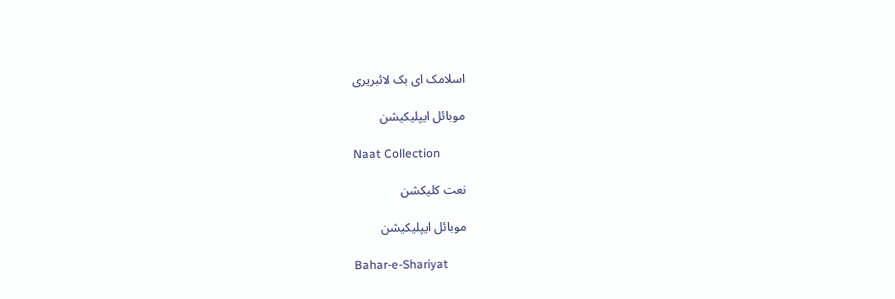اسلامک ای بک لائبریری

موبائل ایپلیکیشن

Naat Collection

نعت کلیکشن

موبائل ایپلیکیشن

Bahar-e-Shariyat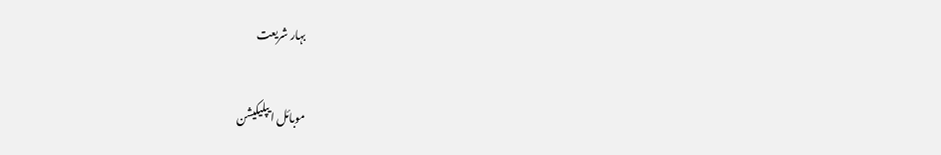بہار شریعت

موبائل ایپلیکیشن